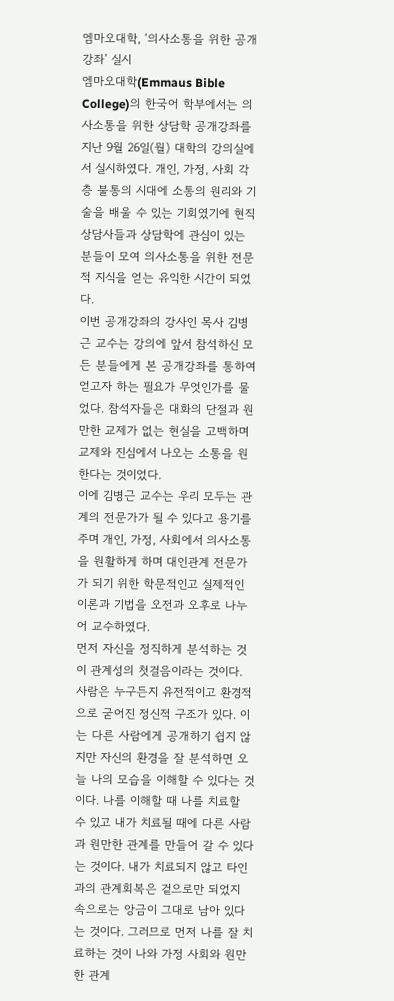엠마오대학, ‘의사소통을 위한 공개강좌’ 실시
엠마오대학(Emmaus Bible College)의 한국어 학부에서는 의사소통을 위한 상담학 공개강좌를 지난 9월 26일(월) 대학의 강의실에서 실시하였다. 개인, 가정, 사회 각층 불통의 시대에 소통의 원리와 기술을 배울 수 있는 기회였기에 현직 상담사들과 상담학에 관심이 있는 분들이 모여 의사소통을 위한 전문적 지식을 얻는 유익한 시간이 되었다.
이번 공개강좌의 강사인 목사 김병근 교수는 강의에 앞서 참석하신 모든 분들에게 본 공개강좌를 통하여 얻고자 하는 필요가 무엇인가를 물었다. 참석자들은 대화의 단절과 원만한 교제가 없는 현실을 고백하며 교제와 진심에서 나오는 소통을 원한다는 것이었다.
이에 김병근 교수는 우리 모두는 관계의 전문가가 될 수 있다고 용기를 주며 개인, 가정, 사회에서 의사소통을 원활하게 하며 대인관계 전문가가 되기 위한 학문적인고 실제적인 이론과 기법을 오전과 오후로 나누어 교수하였다.
먼저 자신을 정직하게 분석하는 것이 관계성의 첫걸음이라는 것이다. 사람은 누구든지 유전적이고 환경적으로 굳어진 정신적 구조가 있다. 이는 다른 사람에게 공개하기 쉽지 않지만 자신의 환경을 잘 분석하면 오늘 나의 모습을 이해할 수 있다는 것이다. 나를 이해할 때 나를 치료할 수 있고 내가 치료될 때에 다른 사람과 원만한 관계를 만들어 갈 수 있다는 것이다. 내가 치료되지 않고 타인과의 관계회복은 겉으로만 되었지 속으로는 앙금이 그대로 남아 있다는 것이다. 그러므로 먼저 나를 잘 치료하는 것이 나와 가정 사회와 원만한 관계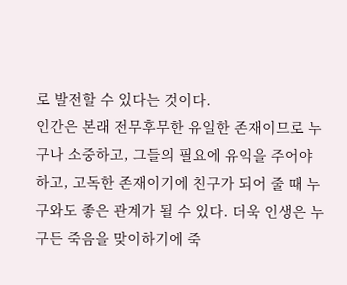로 발전할 수 있다는 것이다.
인간은 본래 전무후무한 유일한 존재이므로 누구나 소중하고, 그들의 필요에 유익을 주어야 하고, 고독한 존재이기에 친구가 되어 줄 때 누구와도 좋은 관계가 될 수 있다. 더욱 인생은 누구든 죽음을 맞이하기에 죽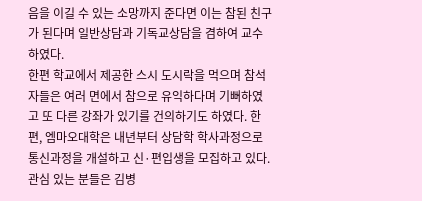음을 이길 수 있는 소망까지 준다면 이는 참된 친구가 된다며 일반상담과 기독교상담을 겸하여 교수하였다.
한편 학교에서 제공한 스시 도시락을 먹으며 참석자들은 여러 면에서 참으로 유익하다며 기뻐하였고 또 다른 강좌가 있기를 건의하기도 하였다. 한편, 엠마오대학은 내년부터 상담학 학사과정으로 통신과정을 개설하고 신·편입생을 모집하고 있다. 관심 있는 분들은 김병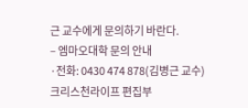근 교수에게 문의하기 바란다.
– 엠마오대학 문의 안내
·전화: 0430 474 878(김병근 교수)
크리스천라이프 편집부